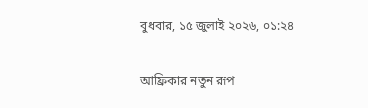বুধবার, ১৫ জুলাই ২০২৬, ০১:২৪

আফ্রিকার নতুন রূপ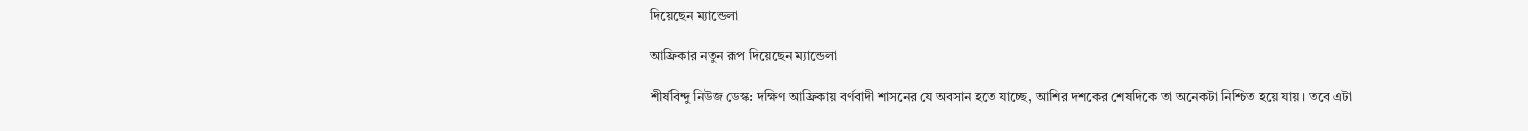দিয়েছেন ম্যান্ডেলা

আফ্রিকার নতুন রূপ দিয়েছেন ম্যান্ডেলা

শীর্ষবিন্দু নিউজ ডেস্ক: দক্ষিণ আফ্রিকায় বর্ণবাদী শাসনের যে অবসান হতে যাচ্ছে, আশির দশকের শেষদিকে তা অনেকটা নিশ্চিত হয়ে যায়। তবে এটা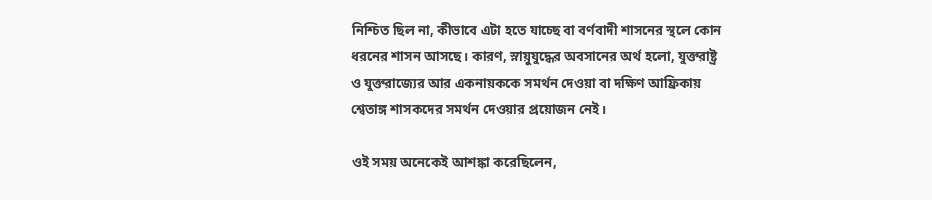নিশ্চিত ছিল না, কীভাবে এটা হতে যাচ্ছে বা বর্ণবাদী শাসনের স্থলে কোন ধরনের শাসন আসছে। কারণ, স্নায়ুযুদ্ধের অবসানের অর্থ হলো, যুক্তরাষ্ট্র ও যুক্তরাজ্যের আর একনায়ককে সমর্থন দেওয়া বা দক্ষিণ আফ্রিকায় শ্বেতাঙ্গ শাসকদের সমর্থন দেওয়ার প্রয়োজন নেই।

ওই সময় অনেকেই আশঙ্কা করেছিলেন,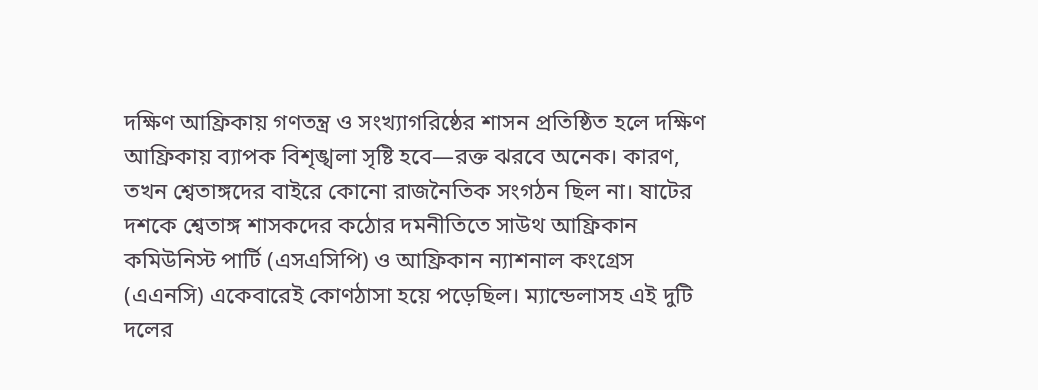দক্ষিণ আফ্রিকায় গণতন্ত্র ও সংখ্যাগরিষ্ঠের শাসন প্রতিষ্ঠিত হলে দক্ষিণ আফ্রিকায় ব্যাপক বিশৃঙ্খলা সৃষ্টি হবে—রক্ত ঝরবে অনেক। কারণ, তখন শ্বেতাঙ্গদের বাইরে কোনো রাজনৈতিক সংগঠন ছিল না। ষাটের দশকে শ্বেতাঙ্গ শাসকদের কঠোর দমনীতিতে সাউথ আফ্রিকান কমিউনিস্ট পার্টি (এসএসিপি) ও আফ্রিকান ন্যাশনাল কংগ্রেস (এএনসি) একেবারেই কোণঠাসা হয়ে পড়েছিল। ম্যান্ডেলাসহ এই দুটি দলের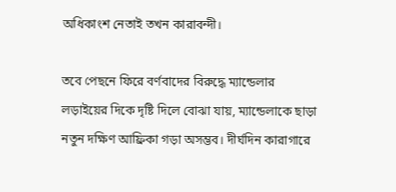অধিকাংশ নেতাই তখন কারাবন্দী।

তবে পেছনে ফিরে বর্ণবাদের বিরুদ্ধে ম্যান্ডেলার লড়াইয়ের দিকে দৃষ্টি দিলে বোঝা যায়, ম্যান্ডেলাকে ছাড়া নতুন দক্ষিণ আফ্রিকা গড়া অসম্ভব। দীর্ঘদিন কারাগারে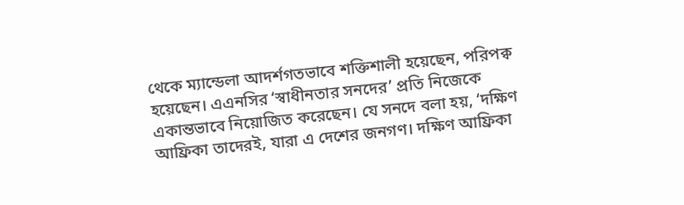থেকে ম্যান্ডেলা আদর্শগতভাবে শক্তিশালী হয়েছেন, পরিপক্ব হয়েছেন। এএনসির ‘স্বাধীনতার সনদের’ প্রতি নিজেকে একান্তভাবে নিয়োজিত করেছেন। যে সনদে বলা হয়, ‘দক্ষিণ আফ্রিকা তাদেরই, যারা এ দেশের জনগণ। দক্ষিণ আফ্রিকা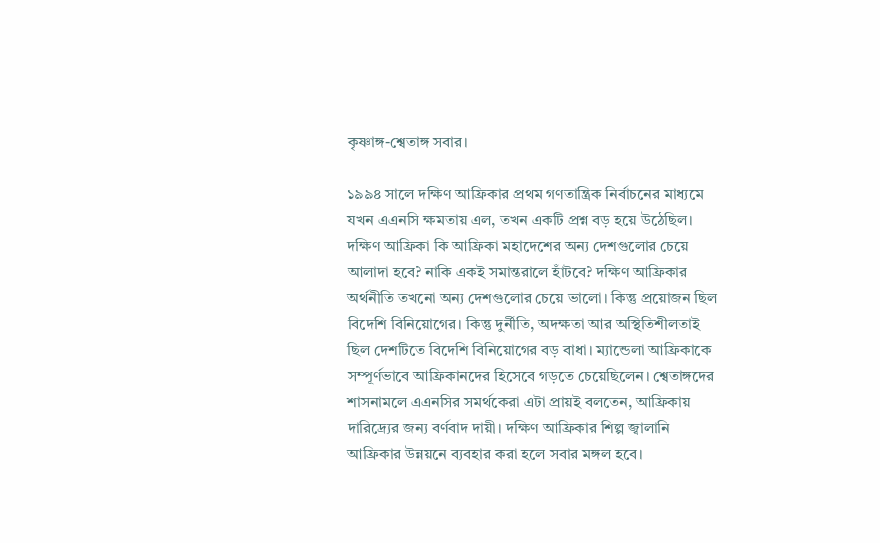কৃষ্ণাঙ্গ-শ্বেতাঙ্গ সবার।

১৯৯৪ সালে দক্ষিণ আফ্রিকার প্রথম গণতান্ত্রিক নির্বাচনের মাধ্যমে যখন এএনসি ক্ষমতায় এল, তখন একটি প্রশ্ন বড় হয়ে উঠেছিল। দক্ষিণ আফ্রিকা কি আফ্রিকা মহাদেশের অন্য দেশগুলোর চেয়ে আলাদা হবে? নাকি একই সমান্তরালে হাঁটবে? দক্ষিণ আফ্রিকার অর্থনীতি তখনো অন্য দেশগুলোর চেয়ে ভালো। কিন্তু প্রয়োজন ছিল বিদেশি বিনিয়োগের। কিন্তু দুর্নীতি, অদক্ষতা আর অস্থিতিশীলতাই ছিল দেশটিতে বিদেশি বিনিয়োগের বড় বাধা। ম্যান্ডেলা আফ্রিকাকে সম্পূর্ণভাবে আফ্রিকানদের হিসেবে গড়তে চেয়েছিলেন। শ্বেতাঙ্গদের শাসনামলে এএনসির সমর্থকেরা এটা প্রায়ই বলতেন, আফ্রিকায় দারিদ্র্যের জন্য বর্ণবাদ দায়ী। দক্ষিণ আফ্রিকার শিল্প জ্বালানি আফ্রিকার উন্নয়নে ব্যবহার করা হলে সবার মঙ্গল হবে।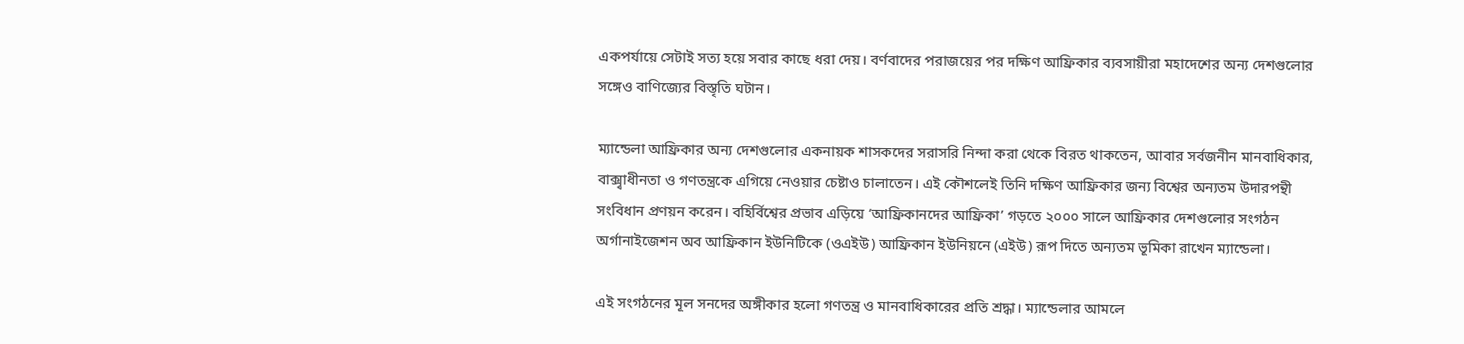একপর্যায়ে সেটাই সত্য হয়ে সবার কাছে ধরা দেয়। বর্ণবাদের পরাজয়ের পর দক্ষিণ আফ্রিকার ব্যবসায়ীরা মহাদেশের অন্য দেশগুলোর সঙ্গেও বাণিজ্যের বিস্তৃতি ঘটান।

ম্যান্ডেলা আফ্রিকার অন্য দেশগুলোর একনায়ক শাসকদের সরাসরি নিন্দা করা থেকে বিরত থাকতেন, আবার সর্বজনীন মানবাধিকার, বাক্স্বাধীনতা ও গণতন্ত্রকে এগিয়ে নেওয়ার চেষ্টাও চালাতেন। এই কৌশলেই তিনি দক্ষিণ আফ্রিকার জন্য বিশ্বের অন্যতম উদারপন্থী সংবিধান প্রণয়ন করেন। বহির্বিশ্বের প্রভাব এড়িয়ে ‘আফ্রিকানদের আফ্রিকা’ গড়তে ২০০০ সালে আফ্রিকার দেশগুলোর সংগঠন অর্গানাইজেশন অব আফ্রিকান ইউনিটিকে (ওএইউ) আফ্রিকান ইউনিয়নে (এইউ) রূপ দিতে অন্যতম ভূমিকা রাখেন ম্যান্ডেলা।

এই সংগঠনের মূল সনদের অঙ্গীকার হলো গণতন্ত্র ও মানবাধিকারের প্রতি শ্রদ্ধা। ম্যান্ডেলার আমলে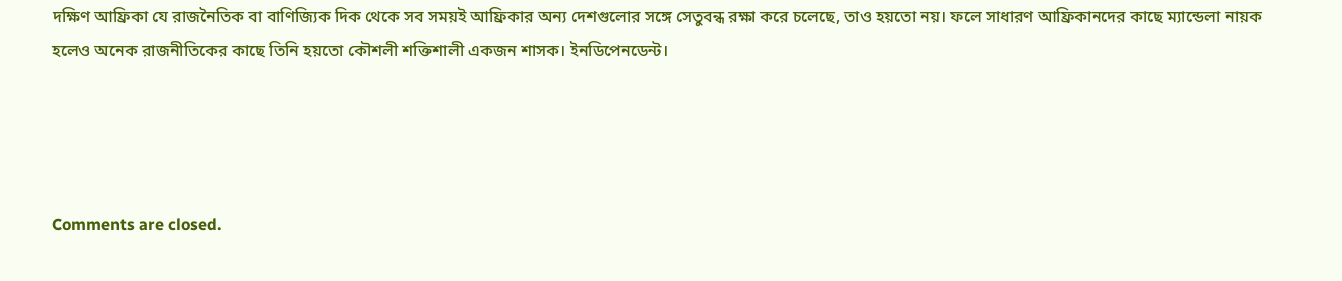দক্ষিণ আফ্রিকা যে রাজনৈতিক বা বাণিজ্যিক দিক থেকে সব সময়ই আফ্রিকার অন্য দেশগুলোর সঙ্গে সেতুবন্ধ রক্ষা করে চলেছে, তাও হয়তো নয়। ফলে সাধারণ আফ্রিকানদের কাছে ম্যান্ডেলা নায়ক হলেও অনেক রাজনীতিকের কাছে তিনি হয়তো কৌশলী শক্তিশালী একজন শাসক। ইনডিপেনডেন্ট।




Comments are closed.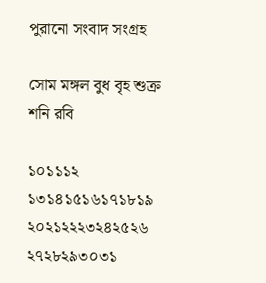পুরানো সংবাদ সংগ্রহ

সোম মঙ্গল বুধ বৃহ শুক্র শনি রবি

১০১১১২
১৩১৪১৫১৬১৭১৮১৯
২০২১২২২৩২৪২৫২৬
২৭২৮২৯৩০৩১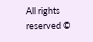All rights reserved ©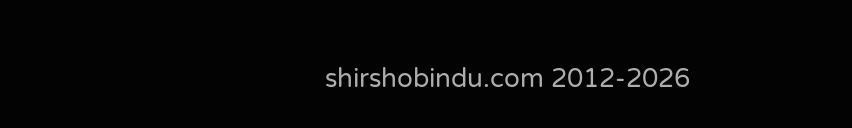shirshobindu.com 2012-2026